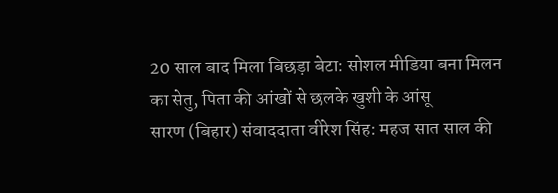20 साल बाद मिला बिछड़ा बेटा: सोशल मीडिया बना मिलन का सेतु, पिता की आंखों से छलके खुशी के आंसू
सारण (बिहार) संवाददाता वीरेश सिंह: महज सात साल की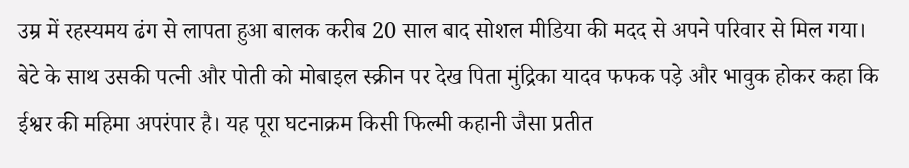उम्र में रहस्यमय ढंग से लापता हुआ बालक करीब 20 साल बाद सोशल मीडिया की मदद से अपने परिवार से मिल गया। बेटे के साथ उसकी पत्नी और पोती को मोबाइल स्क्रीन पर देख पिता मुंद्रिका यादव फफक पड़े और भावुक होकर कहा कि ईश्वर की महिमा अपरंपार है। यह पूरा घटनाक्रम किसी फिल्मी कहानी जैसा प्रतीत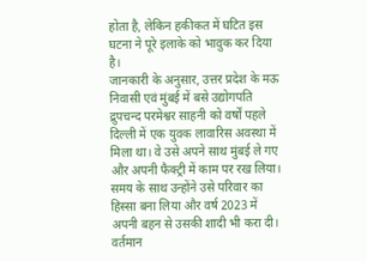होता है, लेकिन हकीकत में घटित इस घटना ने पूरे इलाके को भावुक कर दिया है।
जानकारी के अनुसार, उत्तर प्रदेश के मऊ निवासी एवं मुंबई में बसे उद्योगपति द्रुपचन्द परमेश्वर साहनी को वर्षों पहले दिल्ली में एक युवक लावारिस अवस्था में मिला था। वे उसे अपने साथ मुंबई ले गए और अपनी फैक्ट्री में काम पर रख लिया। समय के साथ उन्होंने उसे परिवार का हिस्सा बना लिया और वर्ष 2023 में अपनी बहन से उसकी शादी भी करा दी। वर्तमान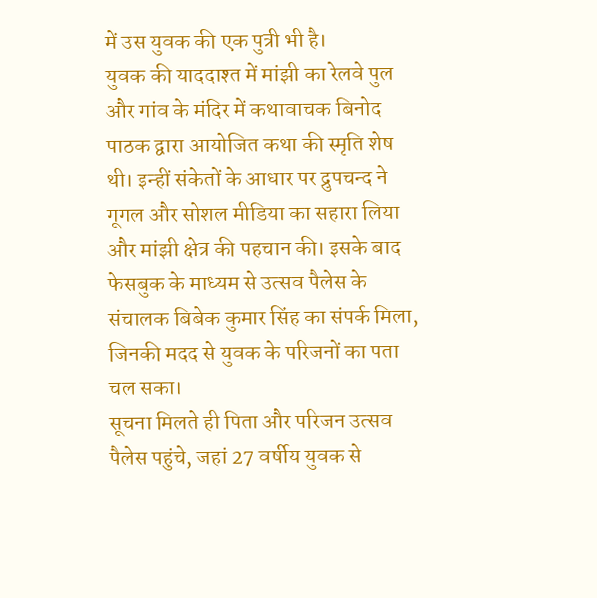में उस युवक की एक पुत्री भी है।
युवक की याददाश्त में मांझी का रेलवे पुल और गांव के मंदिर में कथावाचक बिनोद पाठक द्वारा आयोजित कथा की स्मृति शेष थी। इन्हीं संकेतों के आधार पर द्रुपचन्द ने गूगल और सोशल मीडिया का सहारा लिया और मांझी क्षेत्र की पहचान की। इसके बाद फेसबुक के माध्यम से उत्सव पैलेस के संचालक बिबेक कुमार सिंह का संपर्क मिला, जिनकी मदद से युवक के परिजनों का पता चल सका।
सूचना मिलते ही पिता और परिजन उत्सव पैलेस पहुंचे, जहां 27 वर्षीय युवक से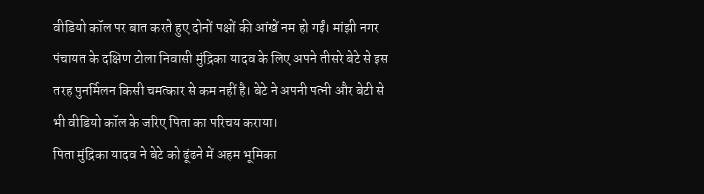वीडियो कॉल पर बात करते हुए दोनों पक्षों की आंखें नम हो गईं। मांझी नगर पंचायत के दक्षिण टोला निवासी मुंद्रिका यादव के लिए अपने तीसरे बेटे से इस तरह पुनर्मिलन किसी चमत्कार से कम नहीं है। बेटे ने अपनी पत्नी और बेटी से भी वीडियो कॉल के जरिए पिता का परिचय कराया।
पिता मुंद्रिका यादव ने बेटे को ढूंढने में अहम भूमिका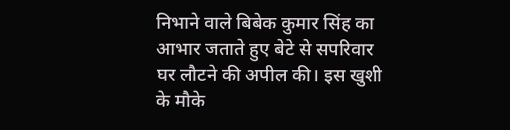निभाने वाले बिबेक कुमार सिंह का आभार जताते हुए बेटे से सपरिवार घर लौटने की अपील की। इस खुशी के मौके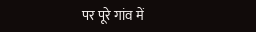पर पूरे गांव में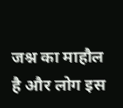जश्न का माहौल है और लोग इस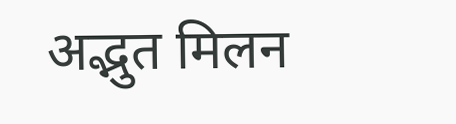अद्भुत मिलन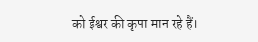को ईश्वर की कृपा मान रहे हैं।